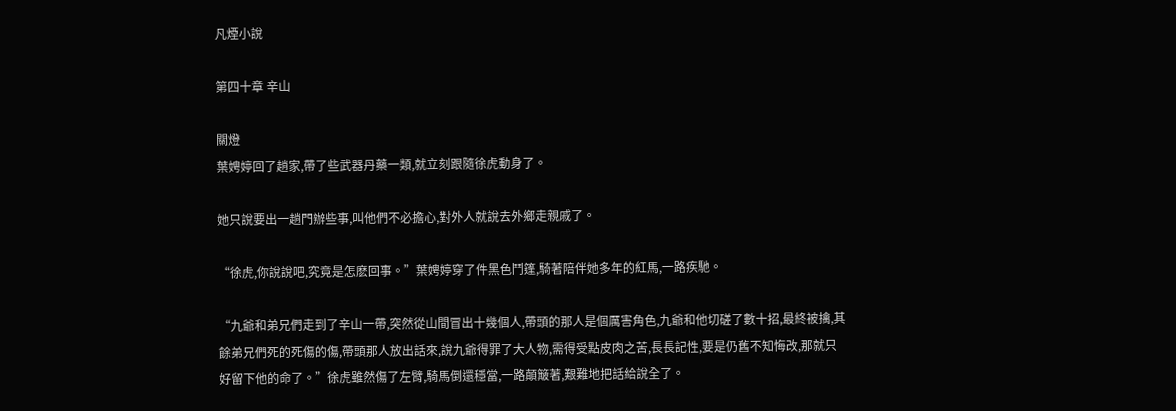凡煙小說

第四十章 辛山

關燈
葉娉婷回了趟家,帶了些武器丹藥一類,就立刻跟隨徐虎動身了。

她只說要出一趟門辦些事,叫他們不必擔心,對外人就說去外鄉走親戚了。

“徐虎,你說說吧,究竟是怎麽回事。”葉娉婷穿了件黑色鬥篷,騎著陪伴她多年的紅馬,一路疾馳。

“九爺和弟兄們走到了辛山一帶,突然從山間冒出十幾個人,帶頭的那人是個厲害角色,九爺和他切磋了數十招,最終被擒,其餘弟兄們死的死傷的傷,帶頭那人放出話來,說九爺得罪了大人物,需得受點皮肉之苦,長長記性,要是仍舊不知悔改,那就只好留下他的命了。”徐虎雖然傷了左臂,騎馬倒還穩當,一路顛簸著,艱難地把話給說全了。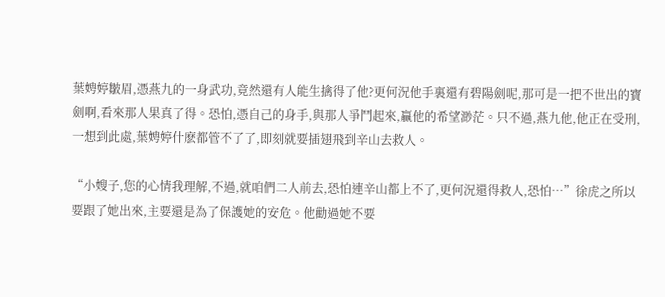葉娉婷皺眉,憑燕九的一身武功,竟然還有人能生擒得了他?更何況他手裏還有碧陽劍呢,那可是一把不世出的寶劍啊,看來那人果真了得。恐怕,憑自己的身手,與那人爭鬥起來,贏他的希望渺茫。只不過,燕九他,他正在受刑,一想到此處,葉娉婷什麽都管不了了,即刻就要插翅飛到辛山去救人。

“小嫂子,您的心情我理解,不過,就咱們二人前去,恐怕連辛山都上不了,更何況還得救人,恐怕…”徐虎之所以要跟了她出來,主要還是為了保護她的安危。他勸過她不要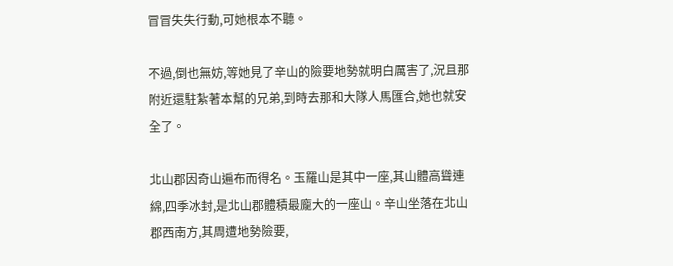冒冒失失行動,可她根本不聽。

不過,倒也無妨,等她見了辛山的險要地勢就明白厲害了,況且那附近還駐紮著本幫的兄弟,到時去那和大隊人馬匯合,她也就安全了。

北山郡因奇山遍布而得名。玉羅山是其中一座,其山體高聳連綿,四季冰封,是北山郡體積最龐大的一座山。辛山坐落在北山郡西南方,其周遭地勢險要,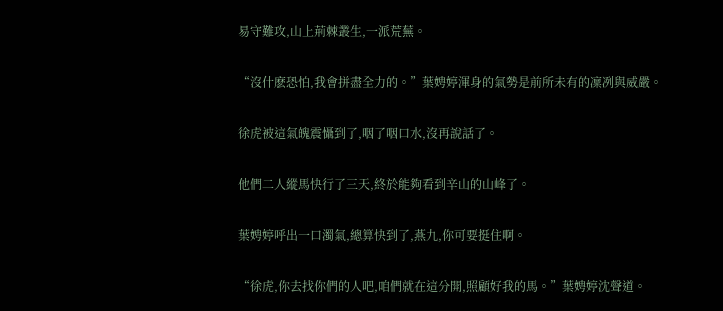易守難攻,山上荊棘叢生,一派荒蕪。

“沒什麽恐怕,我會拼盡全力的。”葉娉婷渾身的氣勢是前所未有的凜冽與威嚴。

徐虎被這氣魄震懾到了,咽了咽口水,沒再說話了。

他們二人縱馬快行了三天,終於能夠看到辛山的山峰了。

葉娉婷呼出一口濁氣,總算快到了,燕九,你可要挺住啊。

“徐虎,你去找你們的人吧,咱們就在這分開,照顧好我的馬。”葉娉婷沈聲道。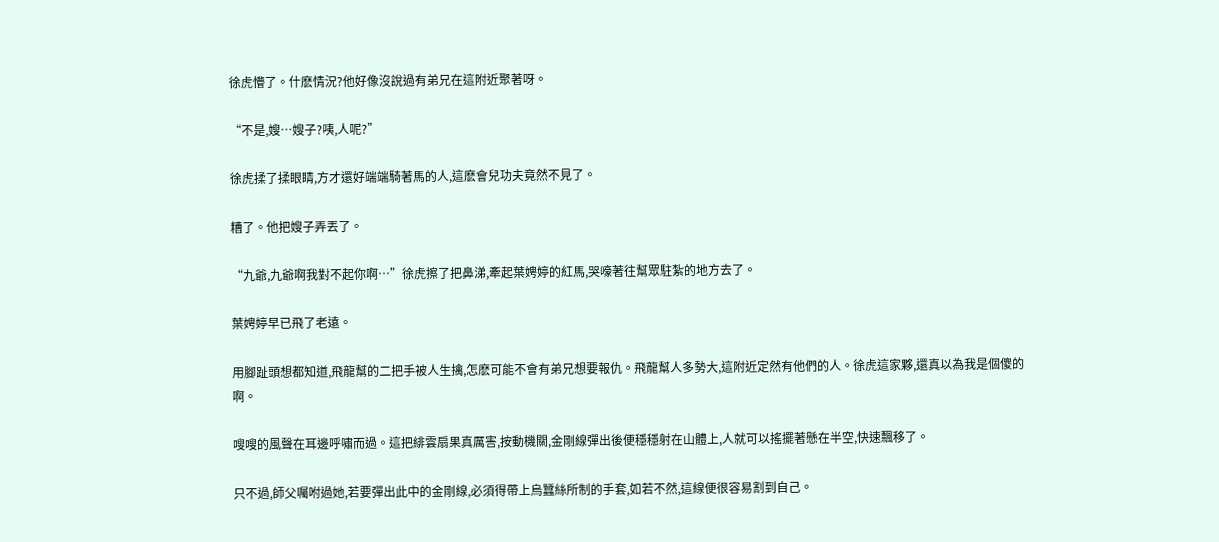徐虎懵了。什麽情況?他好像沒說過有弟兄在這附近聚著呀。

“不是,嫂…嫂子?咦,人呢?”

徐虎揉了揉眼睛,方才還好端端騎著馬的人,這麽會兒功夫竟然不見了。

糟了。他把嫂子弄丟了。

“九爺,九爺啊我對不起你啊…”徐虎擦了把鼻涕,牽起葉娉婷的紅馬,哭嚎著往幫眾駐紮的地方去了。

葉娉婷早已飛了老遠。

用腳趾頭想都知道,飛龍幫的二把手被人生擒,怎麽可能不會有弟兄想要報仇。飛龍幫人多勢大,這附近定然有他們的人。徐虎這家夥,還真以為我是個傻的啊。

嗖嗖的風聲在耳邊呼嘯而過。這把緋雲扇果真厲害,按動機關,金剛線彈出後便穩穩射在山體上,人就可以搖擺著懸在半空,快速飄移了。

只不過,師父囑咐過她,若要彈出此中的金剛線,必須得帶上烏蠶絲所制的手套,如若不然,這線便很容易割到自己。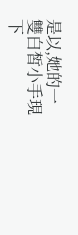是以,她的一雙白皙小手現下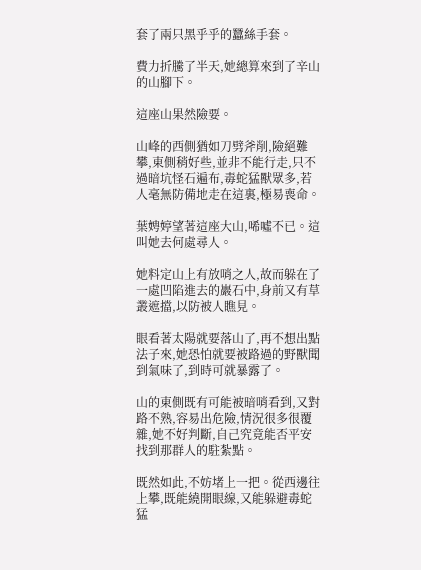套了兩只黑乎乎的蠶絲手套。

費力折騰了半天,她總算來到了辛山的山腳下。

這座山果然險要。

山峰的西側猶如刀劈斧削,險絕難攀,東側稍好些,並非不能行走,只不過暗坑怪石遍布,毒蛇猛獸眾多,若人毫無防備地走在這裏,極易喪命。

葉娉婷望著這座大山,唏噓不已。這叫她去何處尋人。

她料定山上有放哨之人,故而躲在了一處凹陷進去的巖石中,身前又有草叢遮擋,以防被人瞧見。

眼看著太陽就要落山了,再不想出點法子來,她恐怕就要被路過的野獸聞到氣味了,到時可就暴露了。

山的東側既有可能被暗哨看到,又對路不熟,容易出危險,情況很多很覆雜,她不好判斷,自己究竟能否平安找到那群人的駐紮點。

既然如此,不妨堵上一把。從西邊往上攀,既能繞開眼線,又能躲避毒蛇猛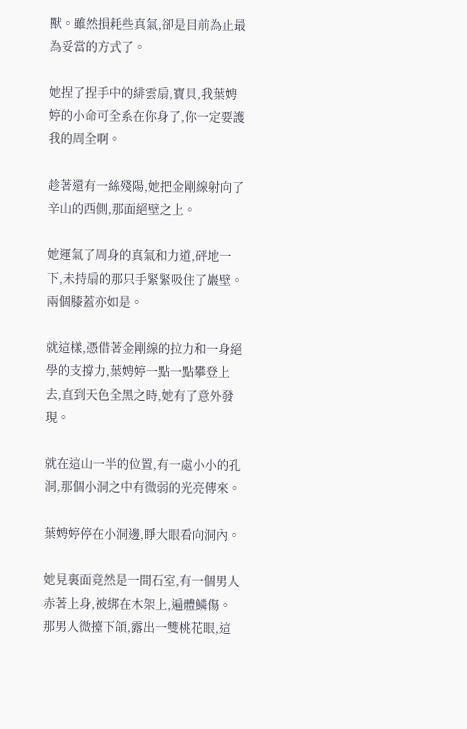獸。雖然損耗些真氣,卻是目前為止最為妥當的方式了。

她捏了捏手中的緋雲扇,寶貝,我葉娉婷的小命可全系在你身了,你一定要護我的周全啊。

趁著還有一絲殘陽,她把金剛線射向了辛山的西側,那面絕壁之上。

她運氣了周身的真氣和力道,砰地一下,未持扇的那只手緊緊吸住了巖壁。兩個膝蓋亦如是。

就這樣,憑借著金剛線的拉力和一身絕學的支撐力,葉娉婷一點一點攀登上去,直到天色全黑之時,她有了意外發現。

就在這山一半的位置,有一處小小的孔洞,那個小洞之中有微弱的光亮傳來。

葉娉婷停在小洞邊,睜大眼看向洞內。

她見裏面竟然是一間石室,有一個男人赤著上身,被綁在木架上,遍體鱗傷。那男人微擡下頜,露出一雙桃花眼,這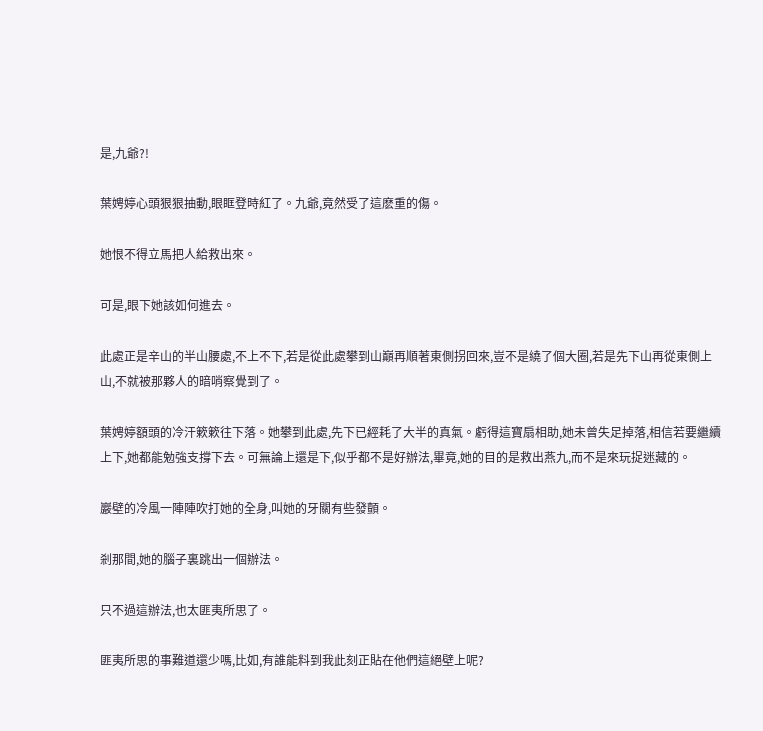是,九爺?!

葉娉婷心頭狠狠抽動,眼眶登時紅了。九爺,竟然受了這麽重的傷。

她恨不得立馬把人給救出來。

可是,眼下她該如何進去。

此處正是辛山的半山腰處,不上不下,若是從此處攀到山巔再順著東側拐回來,豈不是繞了個大圈,若是先下山再從東側上山,不就被那夥人的暗哨察覺到了。

葉娉婷額頭的冷汗簌簌往下落。她攀到此處,先下已經耗了大半的真氣。虧得這寶扇相助,她未曾失足掉落,相信若要繼續上下,她都能勉強支撐下去。可無論上還是下,似乎都不是好辦法,畢竟,她的目的是救出燕九,而不是來玩捉迷藏的。

巖壁的冷風一陣陣吹打她的全身,叫她的牙關有些發顫。

剎那間,她的腦子裏跳出一個辦法。

只不過這辦法,也太匪夷所思了。

匪夷所思的事難道還少嗎,比如,有誰能料到我此刻正貼在他們這絕壁上呢?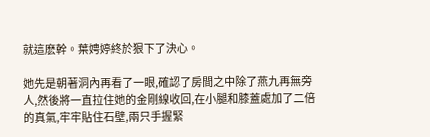就這麽幹。葉娉婷終於狠下了決心。

她先是朝著洞內再看了一眼,確認了房間之中除了燕九再無旁人,然後將一直拉住她的金剛線收回,在小腿和膝蓋處加了二倍的真氣,牢牢貼住石壁,兩只手握緊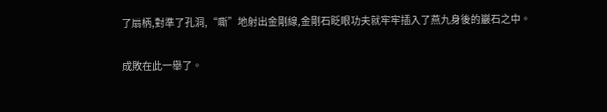了扇柄,對準了孔洞,“嘶”地射出金剛線,金剛石眨眼功夫就牢牢插入了燕九身後的巖石之中。

成敗在此一舉了。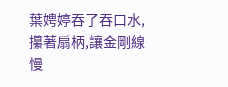葉娉婷吞了吞口水,攥著扇柄,讓金剛線慢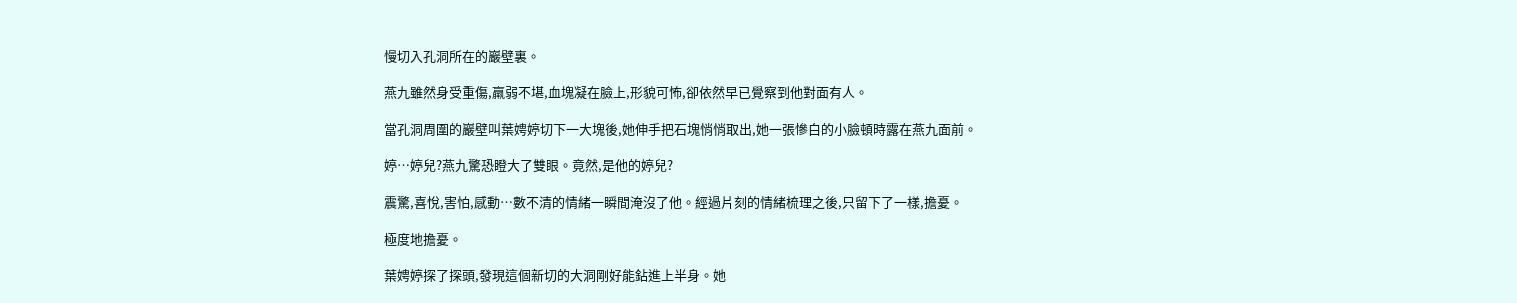慢切入孔洞所在的巖壁裏。

燕九雖然身受重傷,羸弱不堪,血塊凝在臉上,形貌可怖,卻依然早已覺察到他對面有人。

當孔洞周圍的巖壁叫葉娉婷切下一大塊後,她伸手把石塊悄悄取出,她一張慘白的小臉頓時露在燕九面前。

婷…婷兒?燕九驚恐瞪大了雙眼。竟然,是他的婷兒?

震驚,喜悅,害怕,感動…數不清的情緒一瞬間淹沒了他。經過片刻的情緒梳理之後,只留下了一樣,擔憂。

極度地擔憂。

葉娉婷探了探頭,發現這個新切的大洞剛好能鉆進上半身。她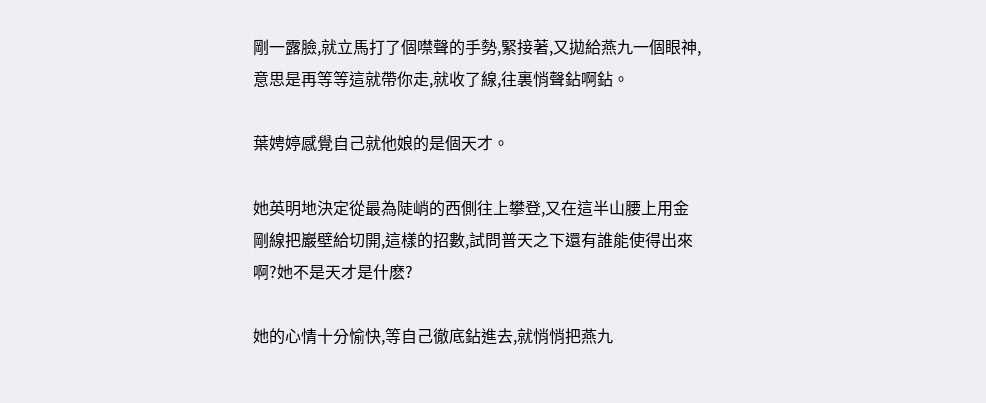剛一露臉,就立馬打了個噤聲的手勢,緊接著,又拋給燕九一個眼神,意思是再等等這就帶你走,就收了線,往裏悄聲鉆啊鉆。

葉娉婷感覺自己就他娘的是個天才。

她英明地決定從最為陡峭的西側往上攀登,又在這半山腰上用金剛線把巖壁給切開,這樣的招數,試問普天之下還有誰能使得出來啊?她不是天才是什麽?

她的心情十分愉快,等自己徹底鉆進去,就悄悄把燕九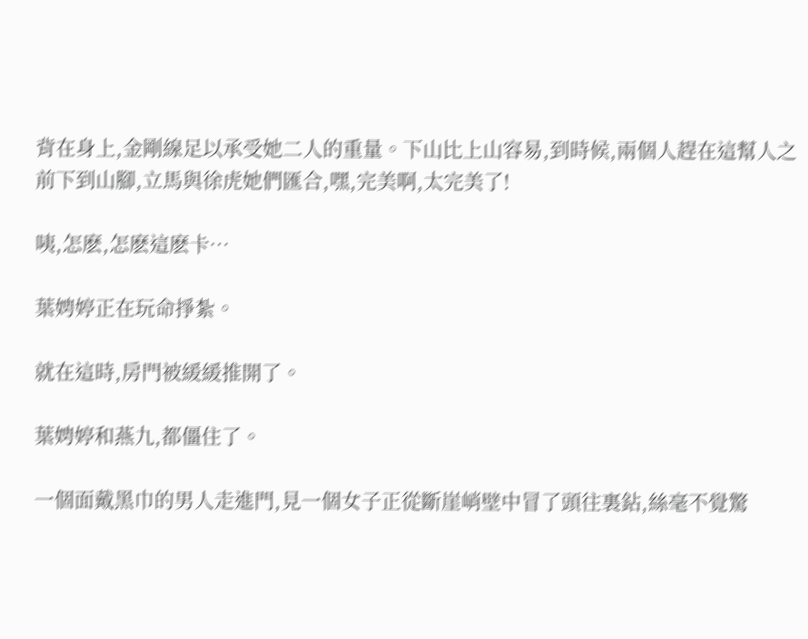背在身上,金剛線足以承受她二人的重量。下山比上山容易,到時候,兩個人趕在這幫人之前下到山腳,立馬與徐虎她們匯合,嘿,完美啊,太完美了!

咦,怎麽,怎麽這麽卡…

葉娉婷正在玩命掙紮。

就在這時,房門被緩緩推開了。

葉娉婷和燕九,都僵住了。

一個面戴黑巾的男人走進門,見一個女子正從斷崖峭壁中冒了頭往裏鉆,絲毫不覺驚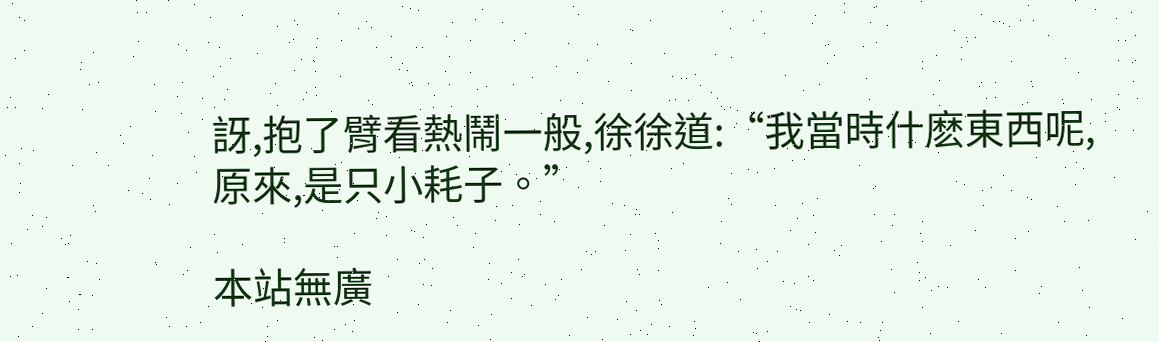訝,抱了臂看熱鬧一般,徐徐道:“我當時什麽東西呢,原來,是只小耗子。”

本站無廣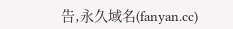告,永久域名(fanyan.cc)